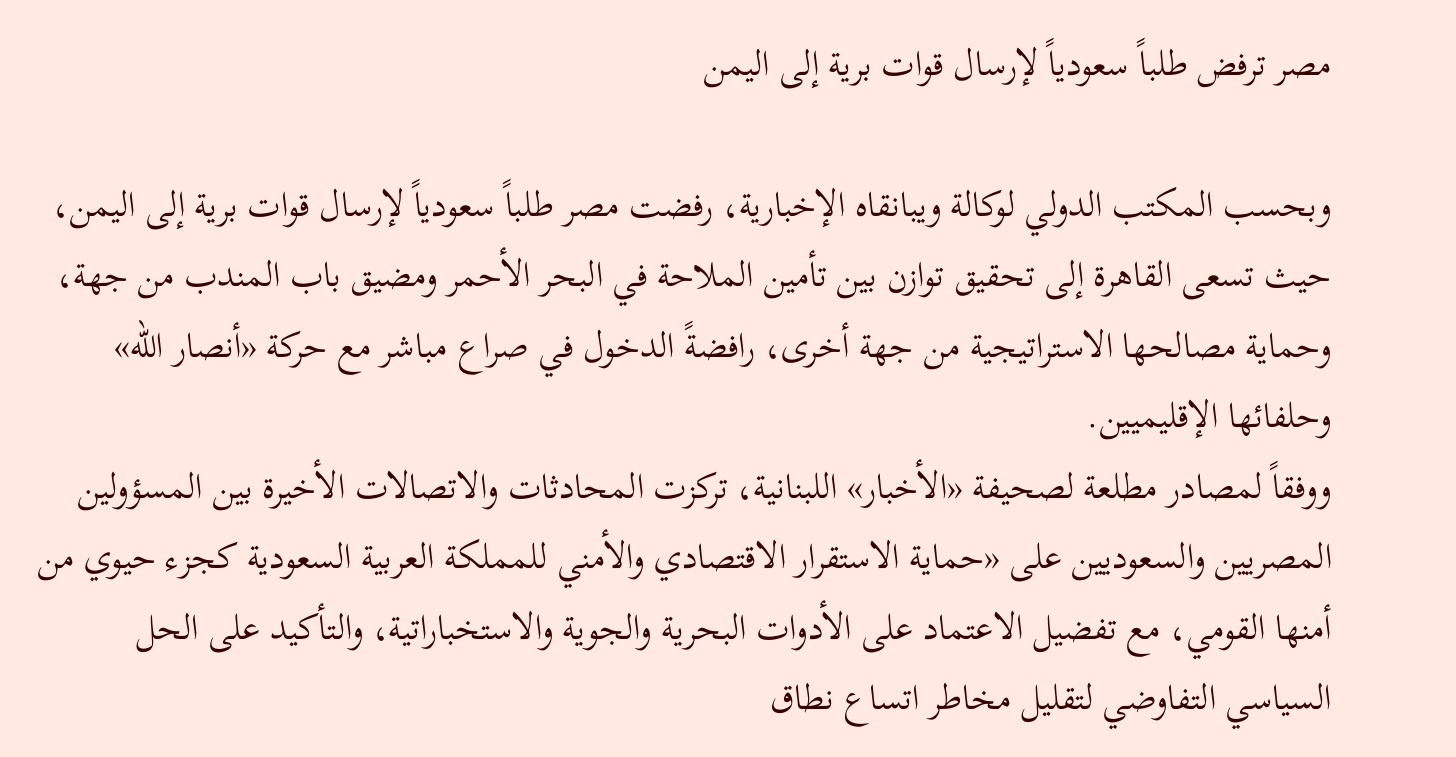مصر ترفض طلباً سعودياً لإرسال قوات برية إلى اليمن

وبحسب المكتب الدولي لوكالة ويبانقاه الإخبارية، رفضت مصر طلباً سعودياً لإرسال قوات برية إلى اليمن، حيث تسعى القاهرة إلى تحقيق توازن بين تأمين الملاحة في البحر الأحمر ومضيق باب المندب من جهة، وحماية مصالحها الاستراتيجية من جهة أخرى، رافضةً الدخول في صراع مباشر مع حركة «أنصار الله» وحلفائها الإقليميين.
ووفقاً لمصادر مطلعة لصحيفة «الأخبار» اللبنانية، تركزت المحادثات والاتصالات الأخيرة بين المسؤولين المصريين والسعوديين على «حماية الاستقرار الاقتصادي والأمني للمملكة العربية السعودية كجزء حيوي من أمنها القومي، مع تفضيل الاعتماد على الأدوات البحرية والجوية والاستخباراتية، والتأكيد على الحل السياسي التفاوضي لتقليل مخاطر اتساع نطاق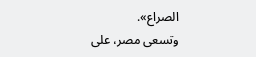الصراع».
وتسعى مصر، على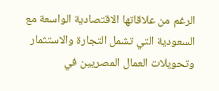الرغم من علاقاتها الاقتصادية الواسعة مع السعودية التي تشمل التجارة والاستثمار وتحويلات العمال المصريين في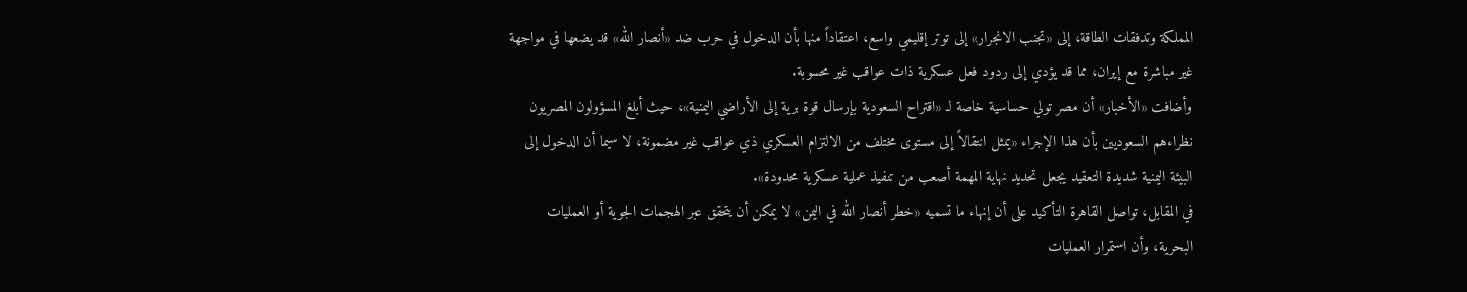المملكة وتدفقات الطاقة، إلى «تجنب الانجرار» إلى توتر إقليمي واسع، اعتقاداً منها بأن الدخول في حرب ضد «أنصار الله» قد يضعها في مواجهة غير مباشرة مع إيران، مما قد يؤدي إلى ردود فعل عسكرية ذات عواقب غير محسوبة.
وأضافت «الأخبار» أن مصر تولي حساسية خاصة لـ «اقتراح السعودية بإرسال قوة برية إلى الأراضي اليمنية»، حيث أبلغ المسؤولون المصريون نظراءهم السعوديين بأن هذا الإجراء «يمثل انتقالاً إلى مستوى مختلف من الالتزام العسكري ذي عواقب غير مضمونة، لا سيما أن الدخول إلى البيئة اليمنية شديدة التعقيد يجعل تحديد نهاية المهمة أصعب من تنفيذ عملية عسكرية محدودة».
في المقابل، تواصل القاهرة التأكيد على أن إنهاء ما تسميه «خطر أنصار الله في اليمن» لا يمكن أن يتحقق عبر الهجمات الجوية أو العمليات البحرية، وأن استمرار العمليات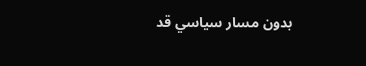بدون مسار سياسي قد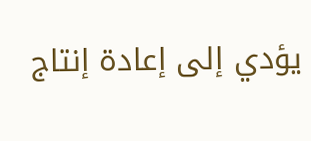يؤدي إلى إعادة إنتاج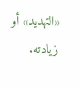«التهديد» أو زيادته.